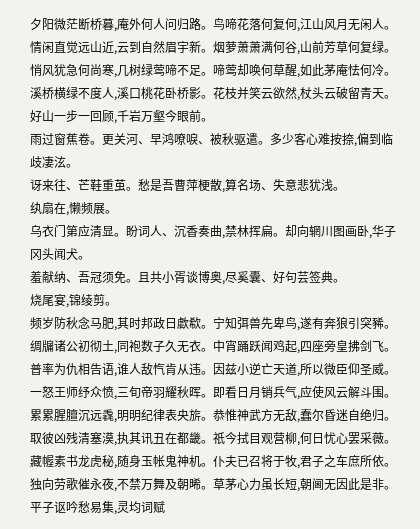夕阳微茫断桥暮,庵外何人问归路。鸟啼花落何复何,江山风月无闲人。
情闲直觉远山近,云到自然眉宇新。烟萝萧萧满何谷,山前芳草何复绿。
悄风犹急何尚寒,几树绿莺啼不足。啼莺却唤何草醒,如此茅庵怯何冷。
溪桥横绿不度人,溪口桃花卧桥影。花枝并笑云欲然,杖头云破留青天。
好山一步一回顾,千岩万壑今眼前。
雨过窗蕉卷。更关河、早鸿嘹唳、被秋驱遣。多少客心难按捺,偏到临歧凄泫。
讶来往、芒鞋重茧。愁是吾曹萍梗散,算名场、失意悲犹浅。
纨扇在,懒频展。
乌衣门第应清显。盼词人、沉香奏曲,禁林挥扁。却向辋川图画卧,华子冈头闻犬。
羞献纳、吾冠须免。且共小胥谈博奥,尽奚囊、好句芸签典。
烧尾宴,锦绫剪。
频岁防秋念马肥,其时邦政日歔欷。宁知弭兽先卑鸟,遂有奔狼引突豨。
绸牖诸公初彻土,同袍数子久无衣。中宵踊跃闻鸡起,四座旁皇拂剑飞。
普率为仇相告语,谁人敌忾肯从违。因兹小逆亡天道,所以微臣仰圣威。
一怒王师纾众愤,三旬帝羽耀秋晖。即看日月销兵气,应使风云解斗围。
累累腥膻沉远毳,明明纪律表央旂。恭惟神武方无敌,蠢尔昏迷自绝归。
取彼凶残清塞漠,执其讯丑在都畿。祇今拭目观营柳,何日忧心罢采薇。
藏幄素书龙虎秘,随身玉帐鬼神机。仆夫已召将于牧,君子之车庶所依。
独向劳歌催永夜,不禁万舞及朝晞。草茅心力虽长短,朝阃无因此是非。
平子讴吟愁易集,灵均词赋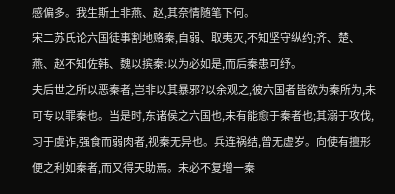感偏多。我生斯土非燕、赵,其奈情随笔下何。
宋二苏氏论六国徒事割地赂秦,自弱、取夷灭,不知坚守纵约;齐、楚、燕、赵不知佐韩、魏以摈秦:以为必如是,而后秦患可纾。
夫后世之所以恶秦者,岂非以其暴邪?以余观之,彼六国者皆欲为秦所为,未可专以罪秦也。当是时,东诸侯之六国也,未有能愈于秦者也;其溺于攻伐,习于虞诈,强食而弱肉者,视秦无异也。兵连祸结,曾无虚岁。向使有擅形便之利如秦者,而又得天助焉。未必不复增一秦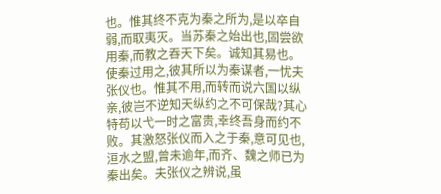也。惟其终不克为秦之所为,是以卒自弱,而取夷灭。当苏秦之始出也,固尝欲用秦,而教之吞天下矣。诚知其易也。使秦过用之,彼其所以为秦谋者,一忧夫张仪也。惟其不用,而转而说六国以纵亲,彼岂不逆知天纵约之不可保哉?其心特苟以弋一时之富贵,幸终吾身而约不败。其激怒张仪而入之于秦,意可见也,洹水之盟,曾未逾年,而齐、魏之师已为秦出矣。夫张仪之辨说,虽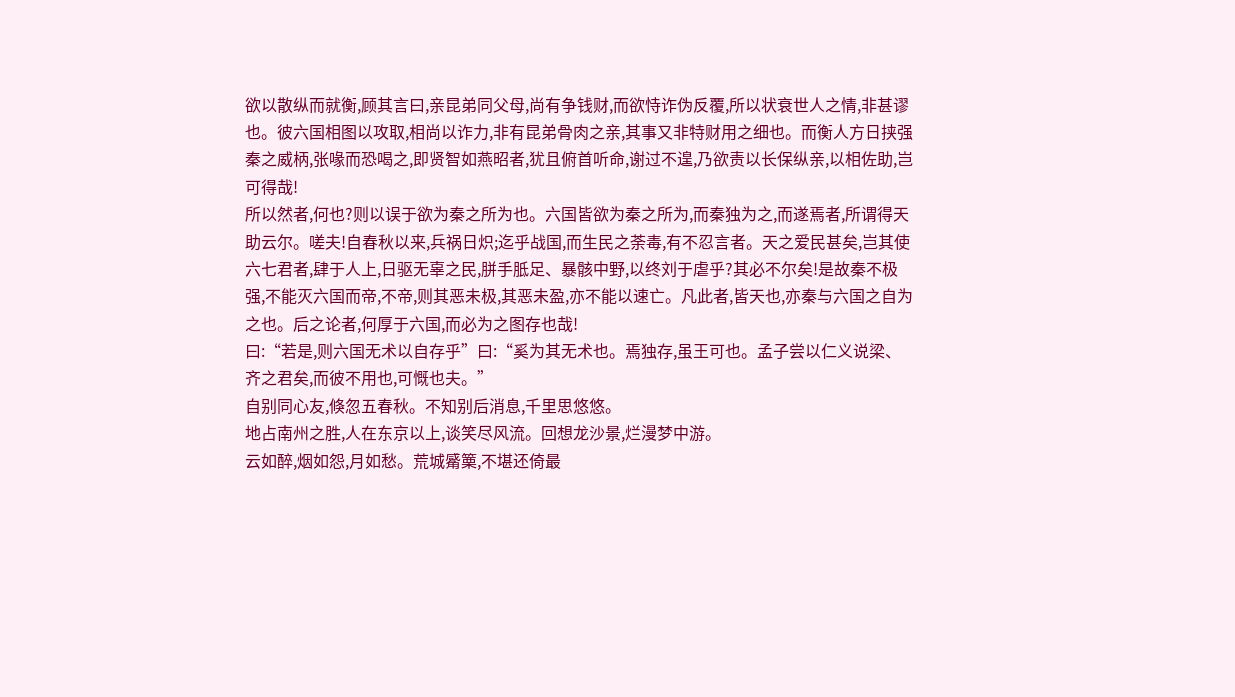欲以散纵而就衡,顾其言曰,亲昆弟同父母,尚有争钱财,而欲恃诈伪反覆,所以状衰世人之情,非甚谬也。彼六国相图以攻取,相尚以诈力,非有昆弟骨肉之亲,其事又非特财用之细也。而衡人方日挟强秦之威柄,张喙而恐喝之,即贤智如燕昭者,犹且俯首听命,谢过不遑,乃欲责以长保纵亲,以相佐助,岂可得哉!
所以然者,何也?则以误于欲为秦之所为也。六国皆欲为秦之所为,而秦独为之,而遂焉者,所谓得天助云尔。嗟夫!自春秋以来,兵祸日炽;迄乎战国,而生民之荼毒,有不忍言者。天之爱民甚矣,岂其使六七君者,肆于人上,日驱无辜之民,胼手胝足、暴骸中野,以终刘于虐乎?其必不尔矣!是故秦不极强,不能灭六国而帝,不帝,则其恶未极,其恶未盈,亦不能以速亡。凡此者,皆天也,亦秦与六国之自为之也。后之论者,何厚于六国,而必为之图存也哉!
曰:“若是,则六国无术以自存乎”曰:“奚为其无术也。焉独存,虽王可也。孟子尝以仁义说梁、齐之君矣,而彼不用也,可慨也夫。”
自别同心友,倏忽五春秋。不知别后消息,千里思悠悠。
地占南州之胜,人在东京以上,谈笑尽风流。回想龙沙景,烂漫梦中游。
云如醉,烟如怨,月如愁。荒城觱篥,不堪还倚最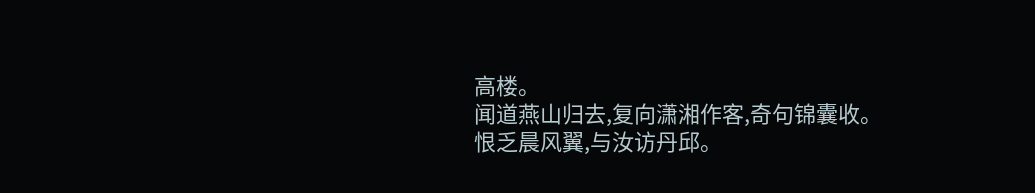高楼。
闻道燕山归去,复向潇湘作客,奇句锦囊收。恨乏晨风翼,与汝访丹邱。